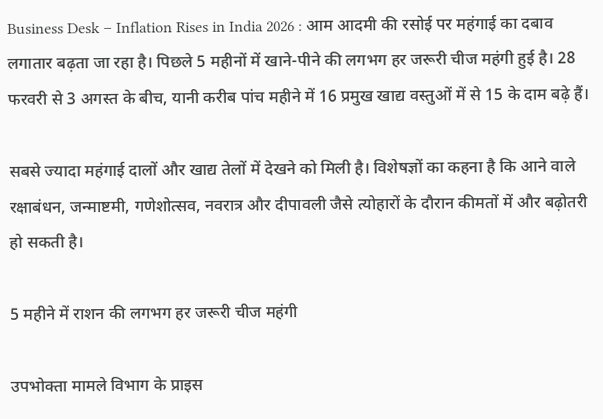Business Desk – Inflation Rises in India 2026 : आम आदमी की रसोई पर महंगाई का दबाव लगातार बढ़ता जा रहा है। पिछले 5 महीनों में खाने-पीने की लगभग हर जरूरी चीज महंगी हुई है। 28 फरवरी से 3 अगस्त के बीच, यानी करीब पांच महीने में 16 प्रमुख खाद्य वस्तुओं में से 15 के दाम बढ़े हैं।

सबसे ज्यादा महंगाई दालों और खाद्य तेलों में देखने को मिली है। विशेषज्ञों का कहना है कि आने वाले रक्षाबंधन, जन्माष्टमी, गणेशोत्सव, नवरात्र और दीपावली जैसे त्योहारों के दौरान कीमतों में और बढ़ोतरी हो सकती है।

5 महीने में राशन की लगभग हर जरूरी चीज महंगी

उपभोक्ता मामले विभाग के प्राइस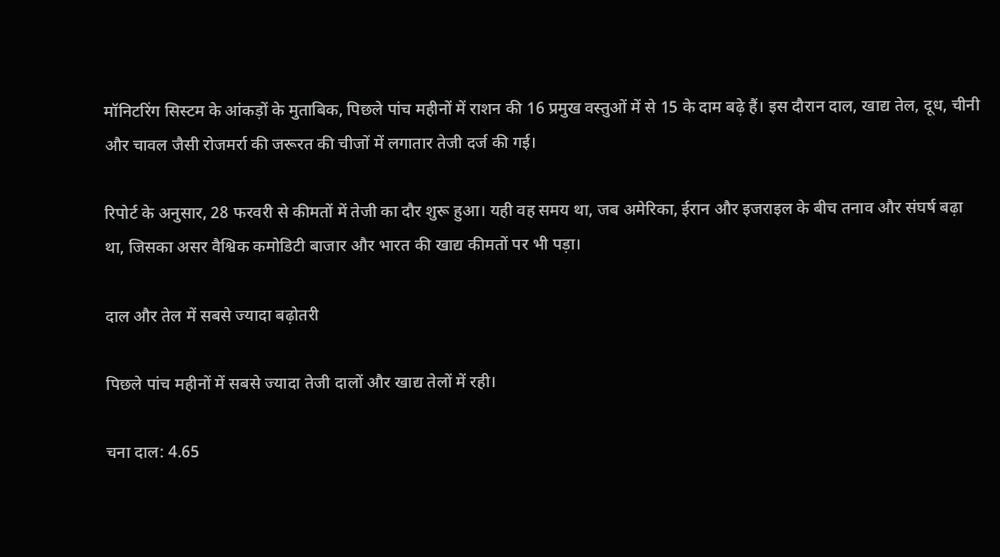मॉनिटरिंग सिस्टम के आंकड़ों के मुताबिक, पिछले पांच महीनों में राशन की 16 प्रमुख वस्तुओं में से 15 के दाम बढ़े हैं। इस दौरान दाल, खाद्य तेल, दूध, चीनी और चावल जैसी रोजमर्रा की जरूरत की चीजों में लगातार तेजी दर्ज की गई।

रिपोर्ट के अनुसार, 28 फरवरी से कीमतों में तेजी का दौर शुरू हुआ। यही वह समय था, जब अमेरिका, ईरान और इजराइल के बीच तनाव और संघर्ष बढ़ा था, जिसका असर वैश्विक कमोडिटी बाजार और भारत की खाद्य कीमतों पर भी पड़ा।

दाल और तेल में सबसे ज्यादा बढ़ोतरी

पिछले पांच महीनों में सबसे ज्यादा तेजी दालों और खाद्य तेलों में रही।

चना दाल: 4.65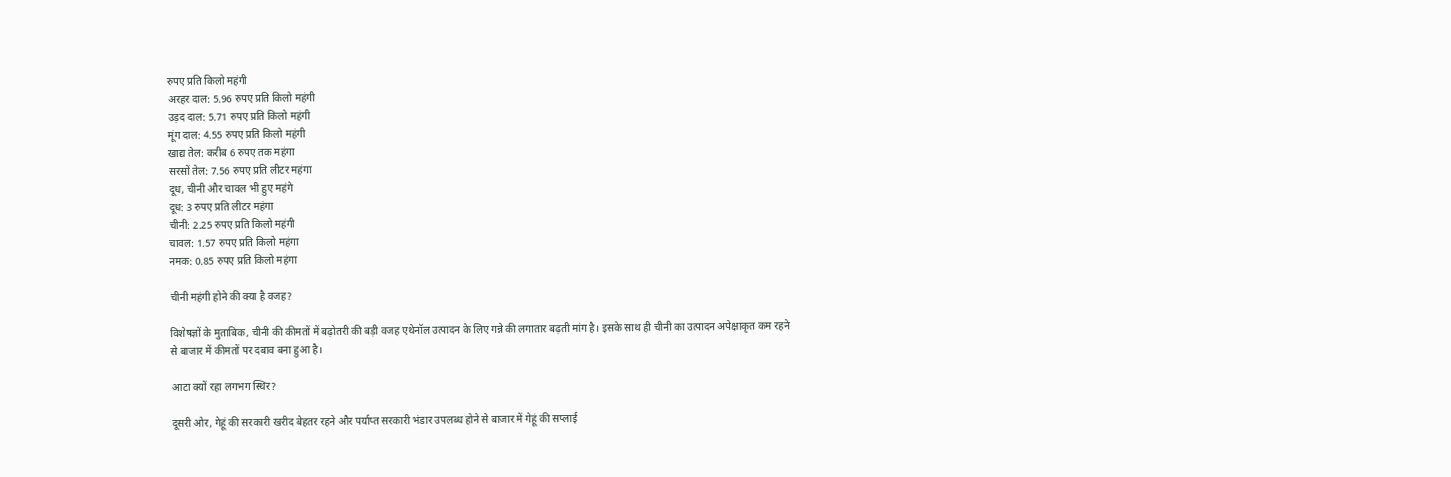रुपए प्रति किलो महंगी
अरहर दाल: 5.96 रुपए प्रति किलो महंगी
उड़द दाल: 5.71 रुपए प्रति किलो महंगी
मूंग दाल: 4.55 रुपए प्रति किलो महंगी
खाद्य तेल: करीब 6 रुपए तक महंगा
सरसों तेल: 7.56 रुपए प्रति लीटर महंगा
दूध, चीनी और चावल भी हुए महंगे
दूध: 3 रुपए प्रति लीटर महंगा
चीनी: 2.25 रुपए प्रति किलो महंगी
चावल: 1.57 रुपए प्रति किलो महंगा
नमक: 0.85 रुपए प्रति किलो महंगा

चीनी महंगी होने की क्या है वजह?

विशेषज्ञों के मुताबिक, चीनी की कीमतों में बढ़ोतरी की बड़ी वजह एथेनॉल उत्पादन के लिए गन्ने की लगातार बढ़ती मांग है। इसके साथ ही चीनी का उत्पादन अपेक्षाकृत कम रहने से बाजार में कीमतों पर दबाव बना हुआ है।

आटा क्यों रहा लगभग स्थिर?

दूसरी ओर, गेहूं की सरकारी खरीद बेहतर रहने और पर्याप्त सरकारी भंडार उपलब्ध होने से बाजार में गेहूं की सप्लाई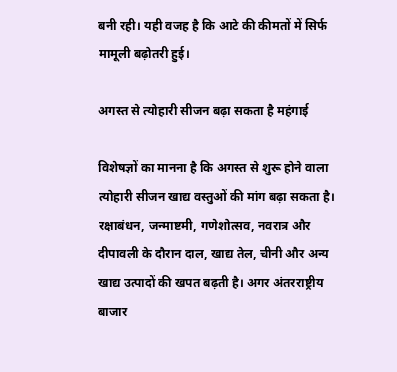बनी रही। यही वजह है कि आटे की कीमतों में सिर्फ मामूली बढ़ोतरी हुई।

अगस्त से त्योहारी सीजन बढ़ा सकता है महंगाई

विशेषज्ञों का मानना है कि अगस्त से शुरू होने वाला त्योहारी सीजन खाद्य वस्तुओं की मांग बढ़ा सकता है। रक्षाबंधन, जन्माष्टमी, गणेशोत्सव, नवरात्र और दीपावली के दौरान दाल, खाद्य तेल, चीनी और अन्य खाद्य उत्पादों की खपत बढ़ती है। अगर अंतरराष्ट्रीय बाजार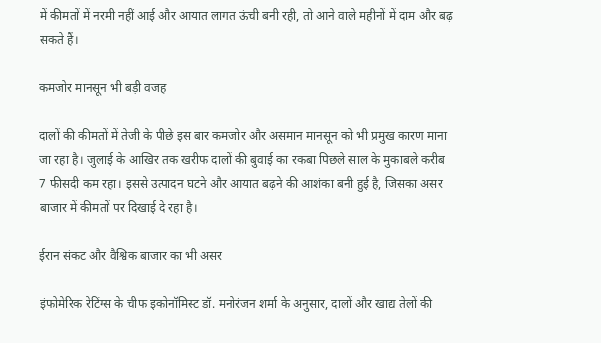में कीमतों में नरमी नहीं आई और आयात लागत ऊंची बनी रही, तो आने वाले महीनों में दाम और बढ़ सकते हैं।

कमजोर मानसून भी बड़ी वजह

दालों की कीमतों में तेजी के पीछे इस बार कमजोर और असमान मानसून को भी प्रमुख कारण माना जा रहा है। जुलाई के आखिर तक खरीफ दालों की बुवाई का रकबा पिछले साल के मुकाबले करीब 7 फीसदी कम रहा। इससे उत्पादन घटने और आयात बढ़ने की आशंका बनी हुई है, जिसका असर बाजार में कीमतों पर दिखाई दे रहा है।

ईरान संकट और वैश्विक बाजार का भी असर

इंफोमेरिक रेटिंग्स के चीफ इकोनॉमिस्ट डॉ. मनोरंजन शर्मा के अनुसार, दालों और खाद्य तेलों की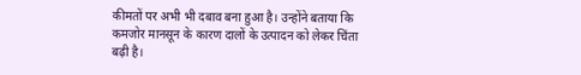कीमतों पर अभी भी दबाव बना हुआ है। उन्होंने बताया कि कमजोर मानसून के कारण दालों के उत्पादन को लेकर चिंता बढ़ी है।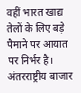वहीं भारत खाद्य तेलों के लिए बड़े पैमाने पर आयात पर निर्भर है। अंतरराष्ट्रीय बाजार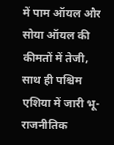में पाम ऑयल और सोया ऑयल की कीमतों में तेजी, साथ ही पश्चिम एशिया में जारी भू-राजनीतिक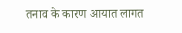तनाव के कारण आयात लागत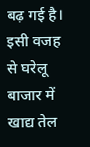बढ़ गई है। इसी वजह से घरेलू बाजार में खाद्य तेल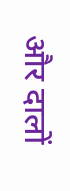और दालों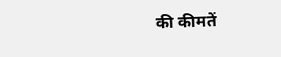की कीमतें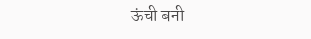ऊंची बनी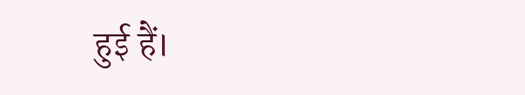हुई हैं।